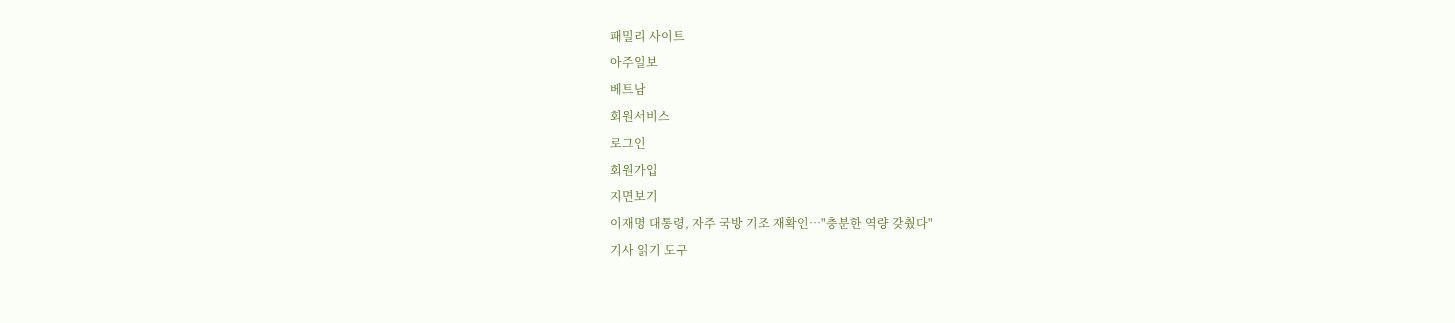패밀리 사이트
아주일보
베트남
회원서비스
로그인
회원가입
지면보기
이재명 대통령, 자주 국방 기조 재확인…"충분한 역량 갖췄다"
기사 읽기 도구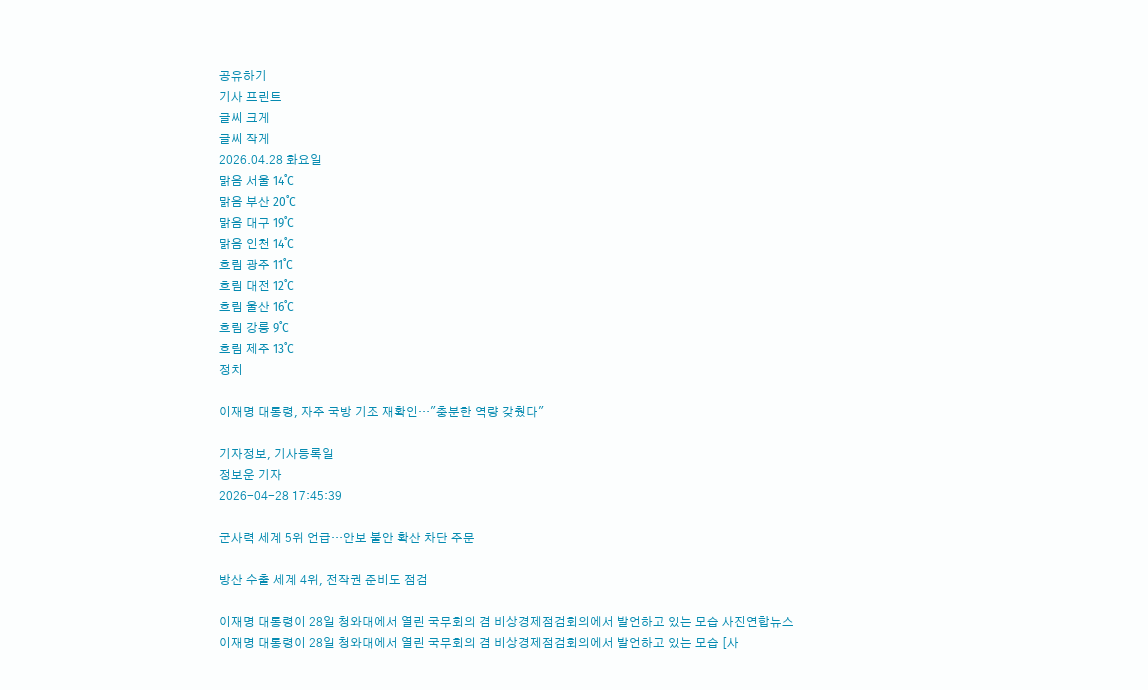공유하기
기사 프린트
글씨 크게
글씨 작게
2026.04.28 화요일
맑음 서울 14˚C
맑음 부산 20˚C
맑음 대구 19˚C
맑음 인천 14˚C
흐림 광주 11˚C
흐림 대전 12˚C
흐림 울산 16˚C
흐림 강릉 9˚C
흐림 제주 13˚C
정치

이재명 대통령, 자주 국방 기조 재확인…"충분한 역량 갖췄다"

기자정보, 기사등록일
정보운 기자
2026-04-28 17:45:39

군사력 세계 5위 언급…안보 불안 확산 차단 주문

방산 수출 세계 4위, 전작권 준비도 점검

이재명 대통령이 28일 청와대에서 열린 국무회의 겸 비상경제점검회의에서 발언하고 있는 모습 사진연합뉴스
이재명 대통령이 28일 청와대에서 열린 국무회의 겸 비상경제점검회의에서 발언하고 있는 모습 [사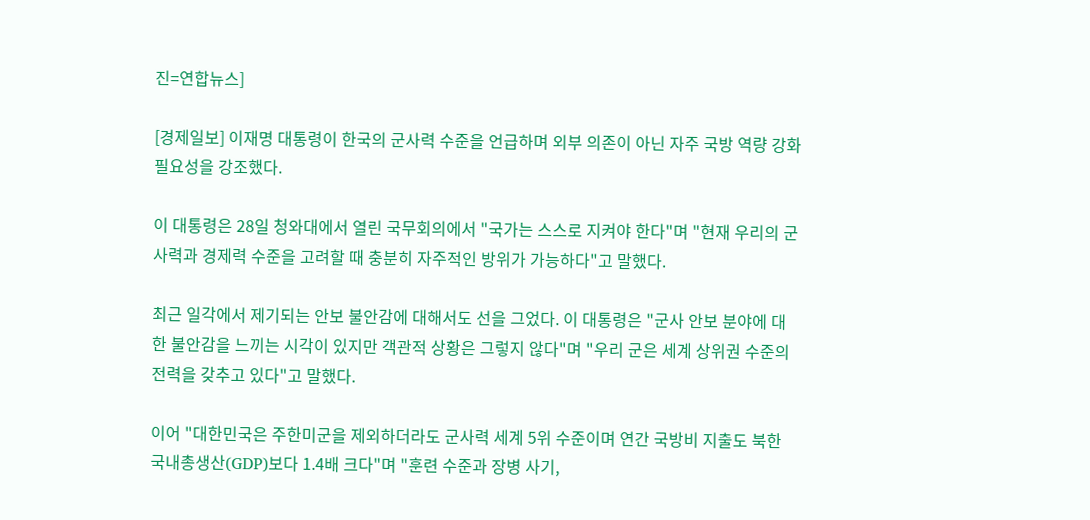진=연합뉴스]

[경제일보] 이재명 대통령이 한국의 군사력 수준을 언급하며 외부 의존이 아닌 자주 국방 역량 강화 필요성을 강조했다.

이 대통령은 28일 청와대에서 열린 국무회의에서 "국가는 스스로 지켜야 한다"며 "현재 우리의 군사력과 경제력 수준을 고려할 때 충분히 자주적인 방위가 가능하다"고 말했다.

최근 일각에서 제기되는 안보 불안감에 대해서도 선을 그었다. 이 대통령은 "군사 안보 분야에 대한 불안감을 느끼는 시각이 있지만 객관적 상황은 그렇지 않다"며 "우리 군은 세계 상위권 수준의 전력을 갖추고 있다"고 말했다.

이어 "대한민국은 주한미군을 제외하더라도 군사력 세계 5위 수준이며 연간 국방비 지출도 북한 국내총생산(GDP)보다 1.4배 크다"며 "훈련 수준과 장병 사기,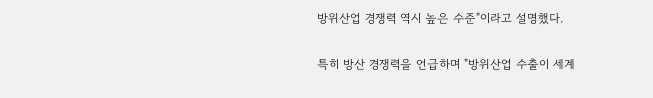방위산업 경쟁력 역시 높은 수준"이라고 설명했다.

특히 방산 경쟁력을 언급하며 "방위산업 수출이 세계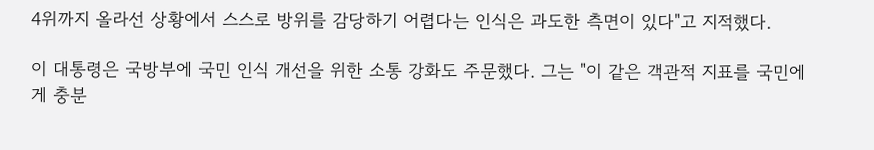4위까지 올라선 상황에서 스스로 방위를 감당하기 어렵다는 인식은 과도한 측면이 있다"고 지적했다.

이 대통령은 국방부에 국민 인식 개선을 위한 소통 강화도 주문했다. 그는 "이 같은 객관적 지표를 국민에게 충분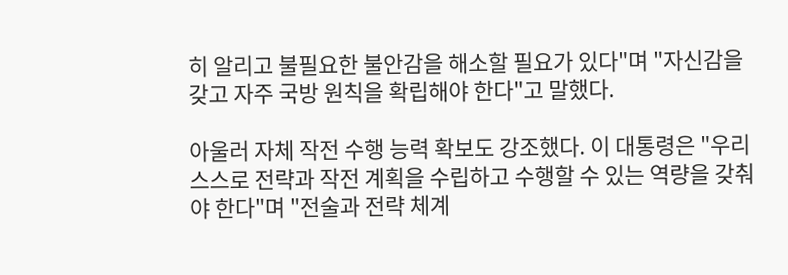히 알리고 불필요한 불안감을 해소할 필요가 있다"며 "자신감을 갖고 자주 국방 원칙을 확립해야 한다"고 말했다.

아울러 자체 작전 수행 능력 확보도 강조했다. 이 대통령은 "우리 스스로 전략과 작전 계획을 수립하고 수행할 수 있는 역량을 갖춰야 한다"며 "전술과 전략 체계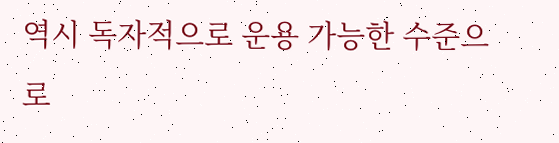역시 독자적으로 운용 가능한 수준으로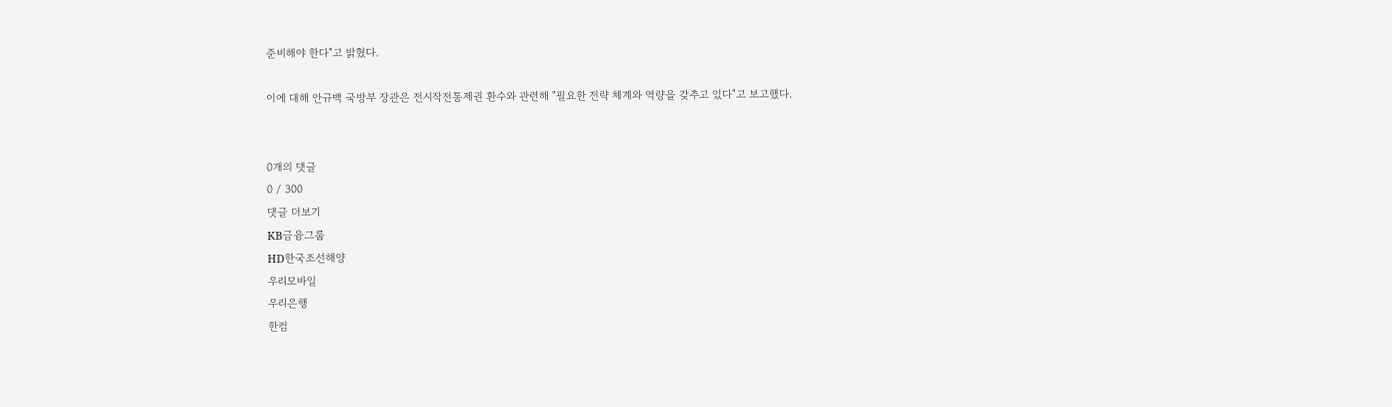준비해야 한다"고 밝혔다.

이에 대해 안규백 국방부 장관은 전시작전통제권 환수와 관련해 "필요한 전략 체계와 역량을 갖추고 있다"고 보고했다.


0개의 댓글
0 / 300
댓글 더보기
KB금융그룹
HD한국조선해양
우리모바일
우리은행
한컴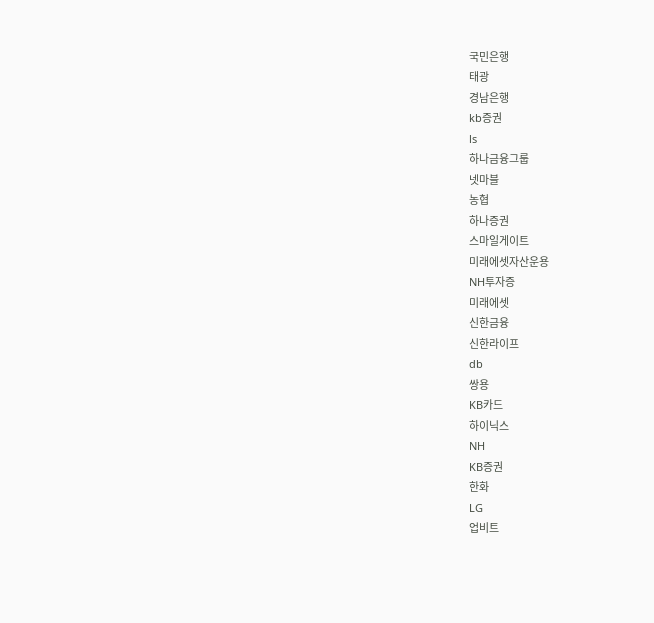국민은행
태광
경남은행
kb증권
ls
하나금융그룹
넷마블
농협
하나증권
스마일게이트
미래에셋자산운용
NH투자증
미래에셋
신한금융
신한라이프
db
쌍용
KB카드
하이닉스
NH
KB증권
한화
LG
업비트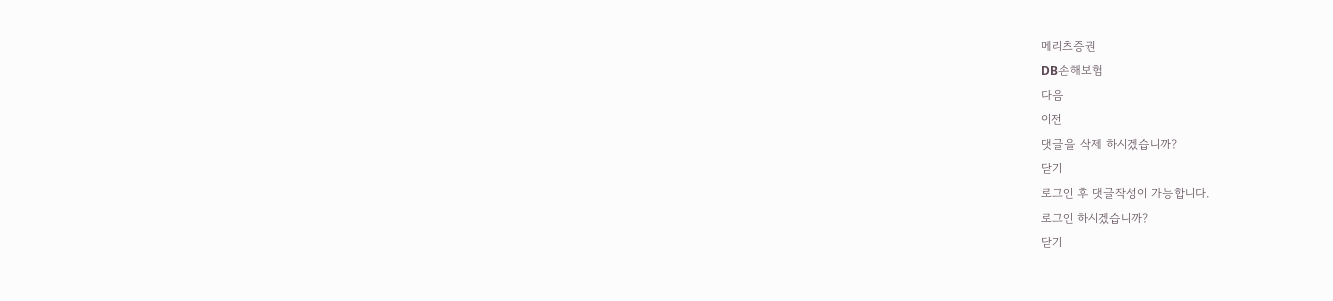메리츠증권
DB손해보험
다음
이전
댓글을 삭제 하시겠습니까?
닫기
로그인 후 댓글작성이 가능합니다.
로그인 하시겠습니까?
닫기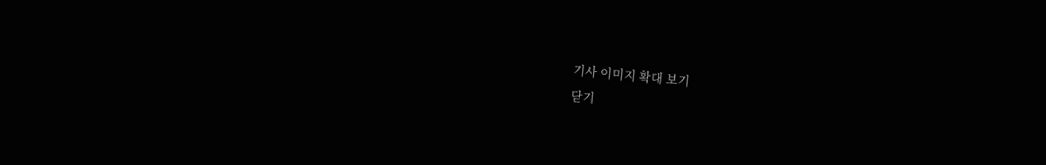기사 이미지 확대 보기
닫기